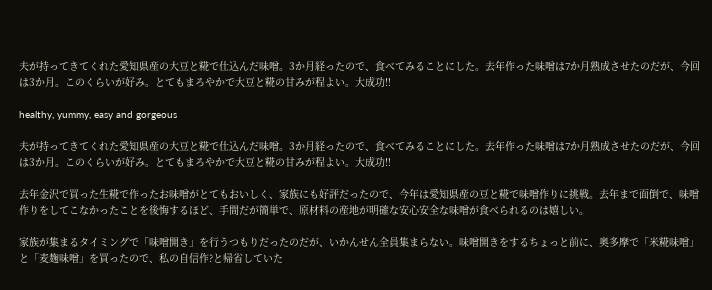夫が持ってきてくれた愛知県産の大豆と糀で仕込んだ味噌。3か月経ったので、食べてみることにした。去年作った味噌は7か月熟成させたのだが、今回は3か月。このくらいが好み。とてもまろやかで大豆と糀の甘みが程よい。大成功‼

healthy, yummy, easy and gorgeous

夫が持ってきてくれた愛知県産の大豆と糀で仕込んだ味噌。3か月経ったので、食べてみることにした。去年作った味噌は7か月熟成させたのだが、今回は3か月。このくらいが好み。とてもまろやかで大豆と糀の甘みが程よい。大成功‼

去年金沢で買った生糀で作ったお味噌がとてもおいしく、家族にも好評だったので、今年は愛知県産の豆と糀で味噌作りに挑戦。去年まで面倒で、味噌作りをしてこなかったことを後悔するほど、手間だが簡単で、原材料の産地が明確な安心安全な味噌が食べられるのは嬉しい。

家族が集まるタイミングで「味噌開き」を行うつもりだったのだが、いかんせん全員集まらない。味噌開きをするちょっと前に、奥多摩で「米糀味噌」と「麦麹味噌」を買ったので、私の自信作?と帰省していた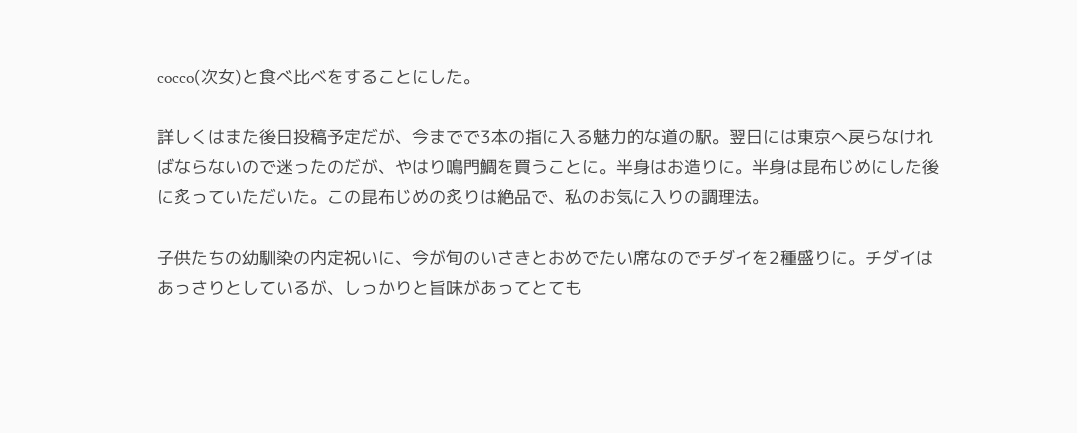cocco(次女)と食べ比べをすることにした。

詳しくはまた後日投稿予定だが、今までで3本の指に入る魅力的な道の駅。翌日には東京へ戻らなければならないので迷ったのだが、やはり鳴門鯛を買うことに。半身はお造りに。半身は昆布じめにした後に炙っていただいた。この昆布じめの炙りは絶品で、私のお気に入りの調理法。

子供たちの幼馴染の内定祝いに、今が旬のいさきとおめでたい席なのでチダイを2種盛りに。チダイはあっさりとしているが、しっかりと旨味があってとても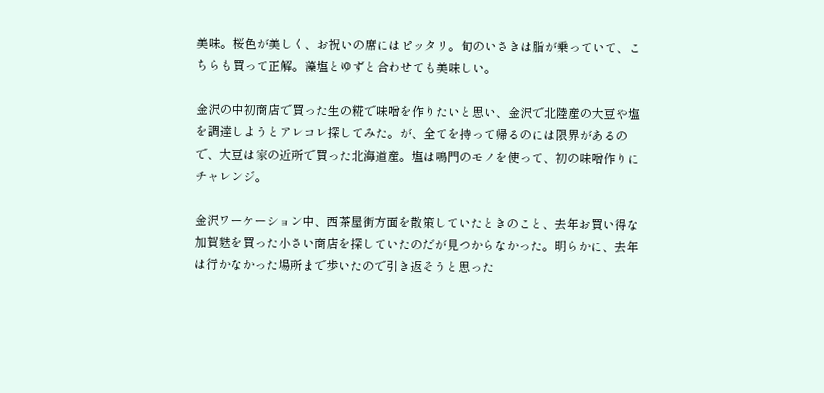美味。桜色が美しく、お祝いの席にはピッタリ。旬のいさきは脂が乗っていて、こちらも買って正解。藻塩とゆずと合わせても美味しい。

金沢の中初商店で買った生の糀で味噌を作りたいと思い、金沢で北陸産の大豆や塩を調達しようとアレコレ探してみた。が、全てを持って帰るのには限界があるので、大豆は家の近所で買った北海道産。塩は鳴門のモノを使って、初の味噌作りにチャレンジ。

金沢ワーケーション中、西茶屋街方面を散策していたときのこと、去年お買い得な加賀麩を買った小さい商店を探していたのだが見つからなかった。明らかに、去年は行かなかった場所まで歩いたので引き返そうと思った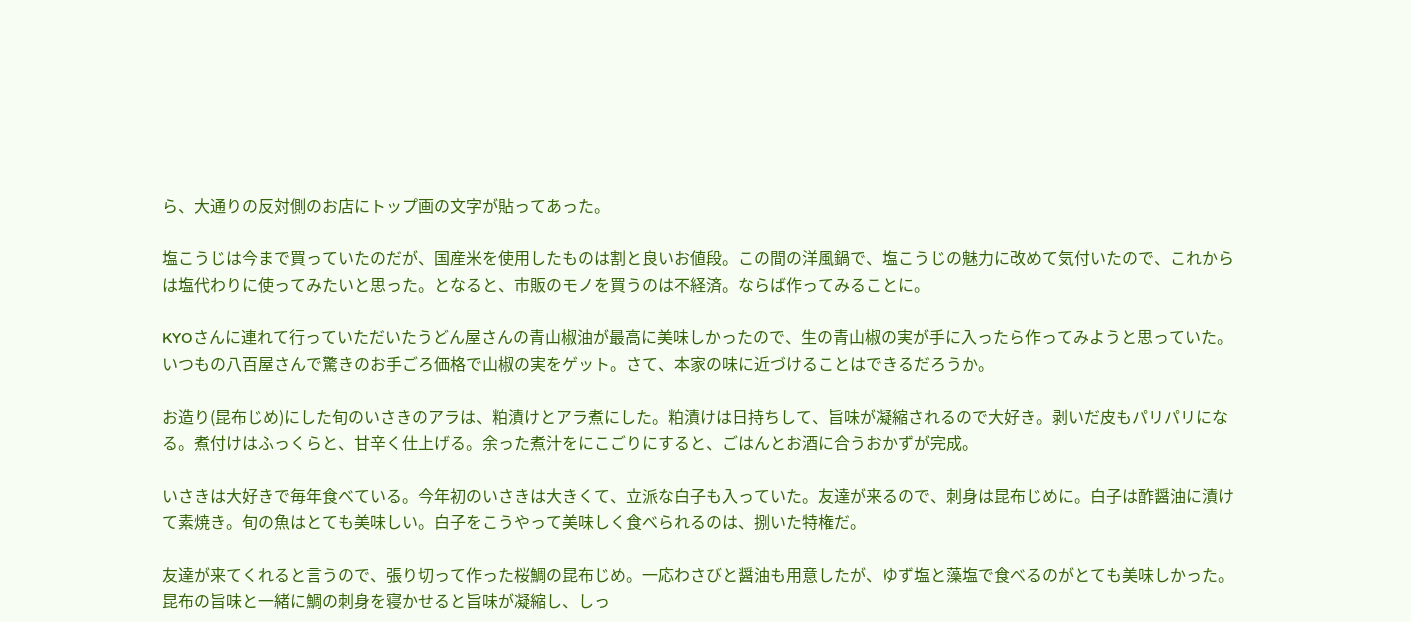ら、大通りの反対側のお店にトップ画の文字が貼ってあった。

塩こうじは今まで買っていたのだが、国産米を使用したものは割と良いお値段。この間の洋風鍋で、塩こうじの魅力に改めて気付いたので、これからは塩代わりに使ってみたいと思った。となると、市販のモノを買うのは不経済。ならば作ってみることに。

KYOさんに連れて行っていただいたうどん屋さんの青山椒油が最高に美味しかったので、生の青山椒の実が手に入ったら作ってみようと思っていた。いつもの八百屋さんで驚きのお手ごろ価格で山椒の実をゲット。さて、本家の味に近づけることはできるだろうか。

お造り(昆布じめ)にした旬のいさきのアラは、粕漬けとアラ煮にした。粕漬けは日持ちして、旨味が凝縮されるので大好き。剥いだ皮もパリパリになる。煮付けはふっくらと、甘辛く仕上げる。余った煮汁をにこごりにすると、ごはんとお酒に合うおかずが完成。

いさきは大好きで毎年食べている。今年初のいさきは大きくて、立派な白子も入っていた。友達が来るので、刺身は昆布じめに。白子は酢醤油に漬けて素焼き。旬の魚はとても美味しい。白子をこうやって美味しく食べられるのは、捌いた特権だ。

友達が来てくれると言うので、張り切って作った桜鯛の昆布じめ。一応わさびと醤油も用意したが、ゆず塩と藻塩で食べるのがとても美味しかった。昆布の旨味と一緒に鯛の刺身を寝かせると旨味が凝縮し、しっ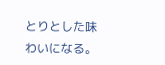とりとした味わいになる。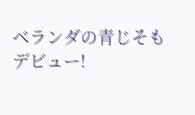ベランダの青じそもデビュー!